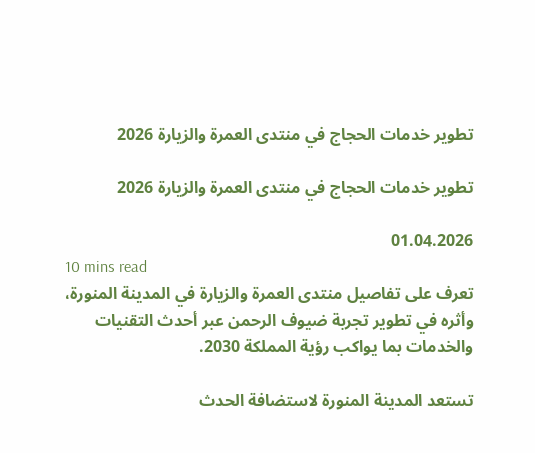تطوير خدمات الحجاج في منتدى العمرة والزيارة 2026

تطوير خدمات الحجاج في منتدى العمرة والزيارة 2026

01.04.2026
10 mins read
تعرف على تفاصيل منتدى العمرة والزيارة في المدينة المنورة، وأثره في تطوير تجربة ضيوف الرحمن عبر أحدث التقنيات والخدمات بما يواكب رؤية المملكة 2030.

تستعد المدينة المنورة لاستضافة الحدث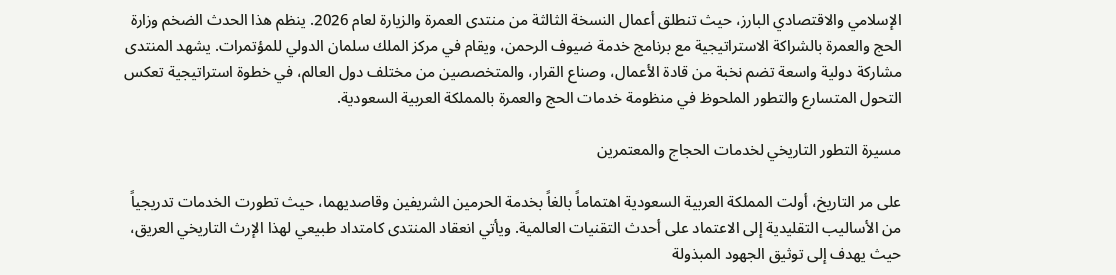الإسلامي والاقتصادي البارز، حيث تنطلق أعمال النسخة الثالثة من منتدى العمرة والزيارة لعام 2026. ينظم هذا الحدث الضخم وزارة الحج والعمرة بالشراكة الاستراتيجية مع برنامج خدمة ضيوف الرحمن، ويقام في مركز الملك سلمان الدولي للمؤتمرات. يشهد المنتدى مشاركة دولية واسعة تضم نخبة من قادة الأعمال، وصناع القرار، والمتخصصين من مختلف دول العالم، في خطوة استراتيجية تعكس التحول المتسارع والتطور الملحوظ في منظومة خدمات الحج والعمرة بالمملكة العربية السعودية.

مسيرة التطور التاريخي لخدمات الحجاج والمعتمرين

على مر التاريخ، أولت المملكة العربية السعودية اهتماماً بالغاً بخدمة الحرمين الشريفين وقاصديهما، حيث تطورت الخدمات تدريجياً من الأساليب التقليدية إلى الاعتماد على أحدث التقنيات العالمية. ويأتي انعقاد المنتدى كامتداد طبيعي لهذا الإرث التاريخي العريق، حيث يهدف إلى توثيق الجهود المبذولة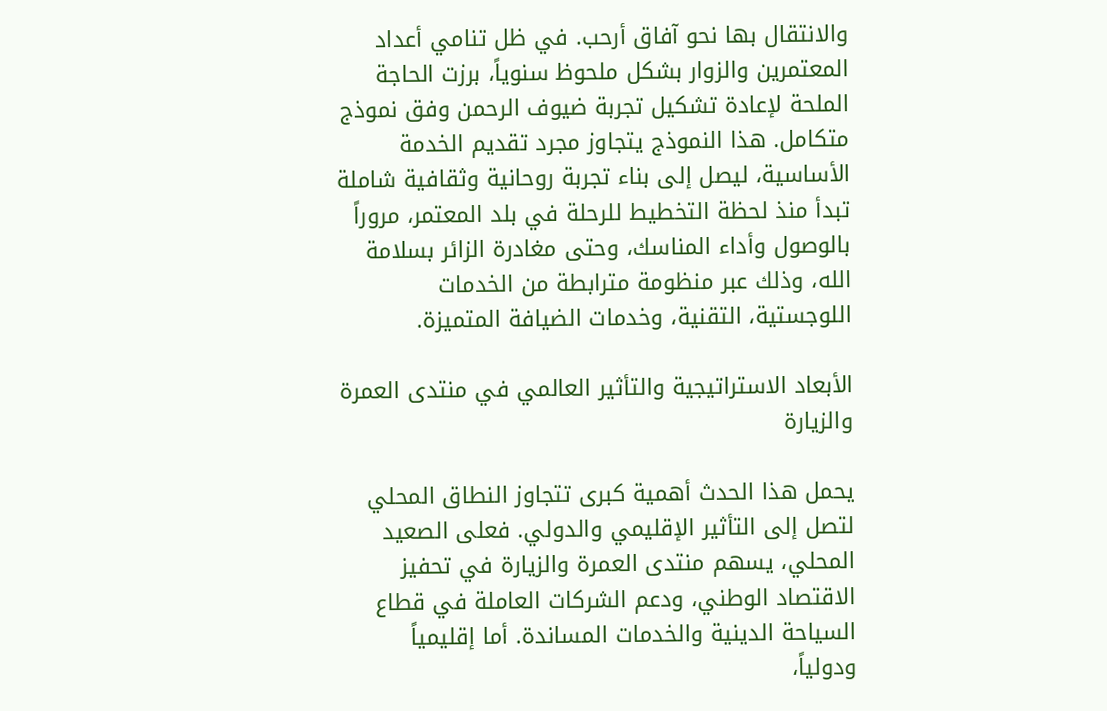والانتقال بها نحو آفاق أرحب. في ظل تنامي أعداد المعتمرين والزوار بشكل ملحوظ سنوياً، برزت الحاجة الملحة لإعادة تشكيل تجربة ضيوف الرحمن وفق نموذج متكامل. هذا النموذج يتجاوز مجرد تقديم الخدمة الأساسية، ليصل إلى بناء تجربة روحانية وثقافية شاملة تبدأ منذ لحظة التخطيط للرحلة في بلد المعتمر، مروراً بالوصول وأداء المناسك، وحتى مغادرة الزائر بسلامة الله، وذلك عبر منظومة مترابطة من الخدمات اللوجستية، التقنية، وخدمات الضيافة المتميزة.

الأبعاد الاستراتيجية والتأثير العالمي في منتدى العمرة والزيارة

يحمل هذا الحدث أهمية كبرى تتجاوز النطاق المحلي لتصل إلى التأثير الإقليمي والدولي. فعلى الصعيد المحلي، يسهم منتدى العمرة والزيارة في تحفيز الاقتصاد الوطني، ودعم الشركات العاملة في قطاع السياحة الدينية والخدمات المساندة. أما إقليمياً ودولياً،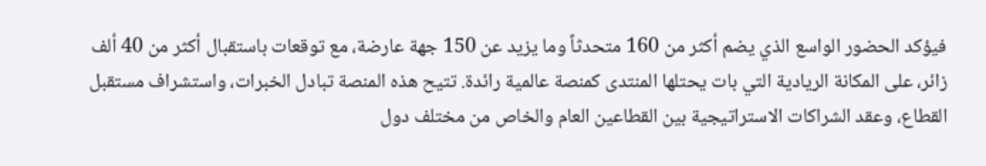فيؤكد الحضور الواسع الذي يضم أكثر من 160 متحدثاً وما يزيد عن 150 جهة عارضة، مع توقعات باستقبال أكثر من 40 ألف زائر، على المكانة الريادية التي بات يحتلها المنتدى كمنصة عالمية رائدة. تتيح هذه المنصة تبادل الخبرات، واستشراف مستقبل القطاع، وعقد الشراكات الاستراتيجية بين القطاعين العام والخاص من مختلف دول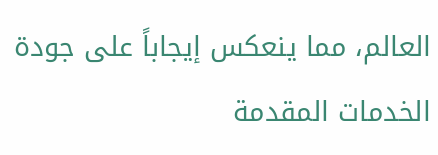العالم، مما ينعكس إيجاباً على جودة الخدمات المقدمة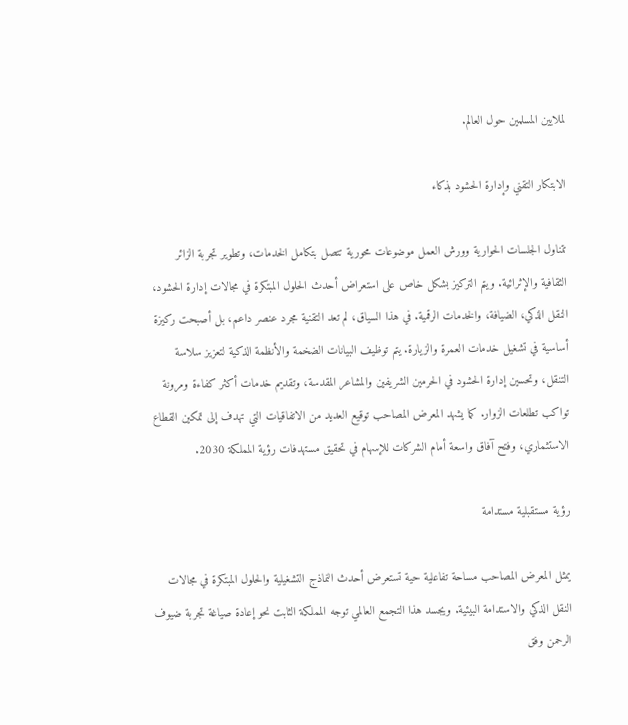لملايين المسلمين حول العالم.

الابتكار التقني وإدارة الحشود بذكاء

تتناول الجلسات الحوارية وورش العمل موضوعات محورية تتصل بتكامل الخدمات، وتطوير تجربة الزائر الثقافية والإثرائية. ويتم التركيز بشكل خاص على استعراض أحدث الحلول المبتكرة في مجالات إدارة الحشود، النقل الذكي، الضيافة، والخدمات الرقمية. في هذا السياق، لم تعد التقنية مجرد عنصر داعم، بل أصبحت ركيزة أساسية في تشغيل خدمات العمرة والزيارة. يتم توظيف البيانات الضخمة والأنظمة الذكية لتعزيز سلاسة التنقل، وتحسين إدارة الحشود في الحرمين الشريفين والمشاعر المقدسة، وتقديم خدمات أكثر كفاءة ومرونة تواكب تطلعات الزوار. كما يشهد المعرض المصاحب توقيع العديد من الاتفاقيات التي تهدف إلى تمكين القطاع الاستثماري، وفتح آفاق واسعة أمام الشركات للإسهام في تحقيق مستهدفات رؤية المملكة 2030.

رؤية مستقبلية مستدامة

يمثل المعرض المصاحب مساحة تفاعلية حية تستعرض أحدث النماذج التشغيلية والحلول المبتكرة في مجالات النقل الذكي والاستدامة البيئية. ويجسد هذا التجمع العالمي توجه المملكة الثابت نحو إعادة صياغة تجربة ضيوف الرحمن وفق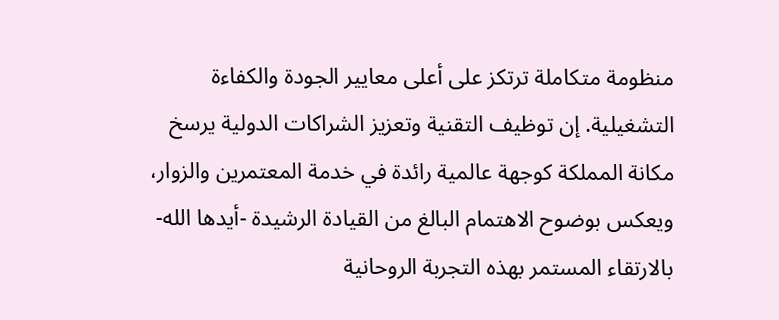منظومة متكاملة ترتكز على أعلى معايير الجودة والكفاءة التشغيلية. إن توظيف التقنية وتعزيز الشراكات الدولية يرسخ مكانة المملكة كوجهة عالمية رائدة في خدمة المعتمرين والزوار، ويعكس بوضوح الاهتمام البالغ من القيادة الرشيدة -أيدها الله- بالارتقاء المستمر بهذه التجربة الروحانية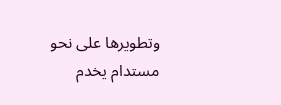وتطويرها على نحو مستدام يخدم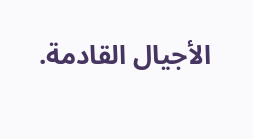الأجيال القادمة.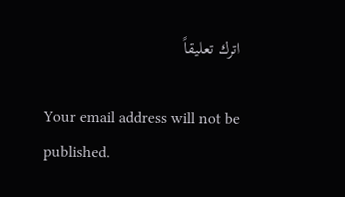اترك تعليقاً

Your email address will not be published.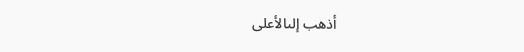أذهب إلىالأعلى